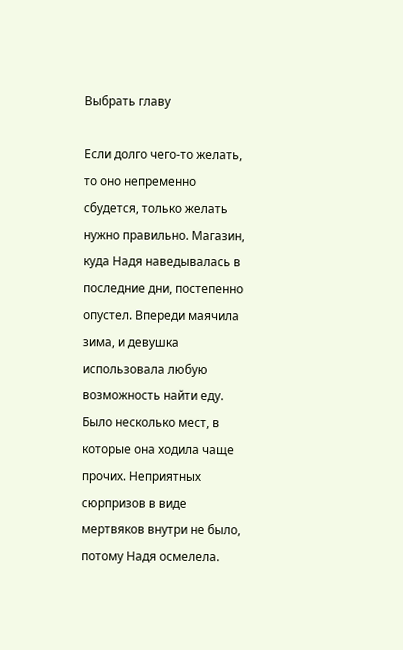Выбрать главу

Если долго чего-то желать, то оно непременно сбудется, только желать нужно правильно. Магазин, куда Надя наведывалась в последние дни, постепенно опустел. Впереди маячила зима, и девушка использовала любую возможность найти еду. Было несколько мест, в которые она ходила чаще прочих. Неприятных сюрпризов в виде мертвяков внутри не было, потому Надя осмелела.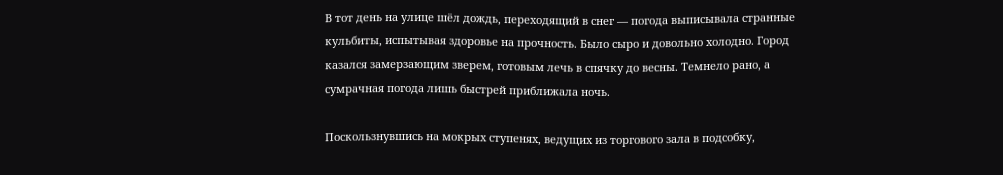В тот день на улице шёл дождь, переходящий в снег — погода выписывала странные кульбиты, испытывая здоровье на прочность. Было сыро и довольно холодно. Город казался замерзающим зверем, готовым лечь в спячку до весны. Темнело рано, а сумрачная погода лишь быстрей приближала ночь.

Поскользнувшись на мокрых ступенях, ведущих из торгового зала в подсобку,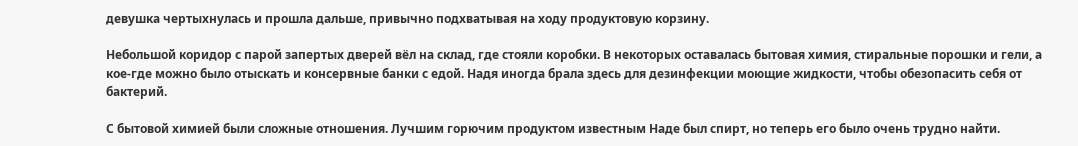девушка чертыхнулась и прошла дальше, привычно подхватывая на ходу продуктовую корзину.

Небольшой коридор с парой запертых дверей вёл на склад, где стояли коробки. В некоторых оставалась бытовая химия, стиральные порошки и гели, а кое-где можно было отыскать и консервные банки с едой. Надя иногда брала здесь для дезинфекции моющие жидкости, чтобы обезопасить себя от бактерий.

С бытовой химией были сложные отношения. Лучшим горючим продуктом известным Наде был спирт, но теперь его было очень трудно найти.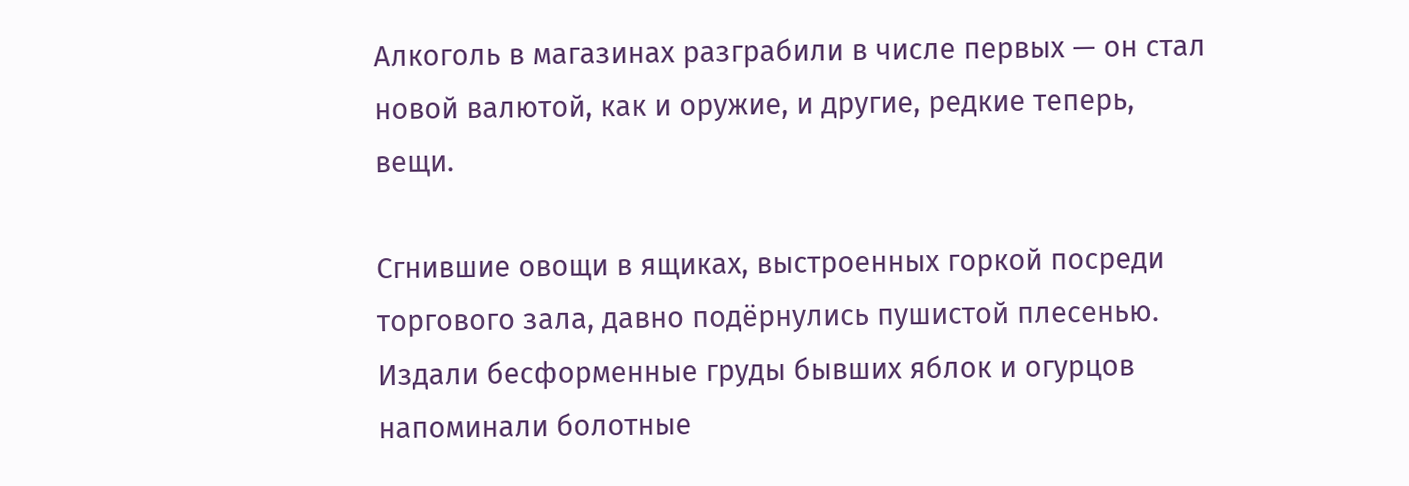Алкоголь в магазинах разграбили в числе первых — он стал новой валютой, как и оружие, и другие, редкие теперь, вещи.

Сгнившие овощи в ящиках, выстроенных горкой посреди торгового зала, давно подёрнулись пушистой плесенью. Издали бесформенные груды бывших яблок и огурцов напоминали болотные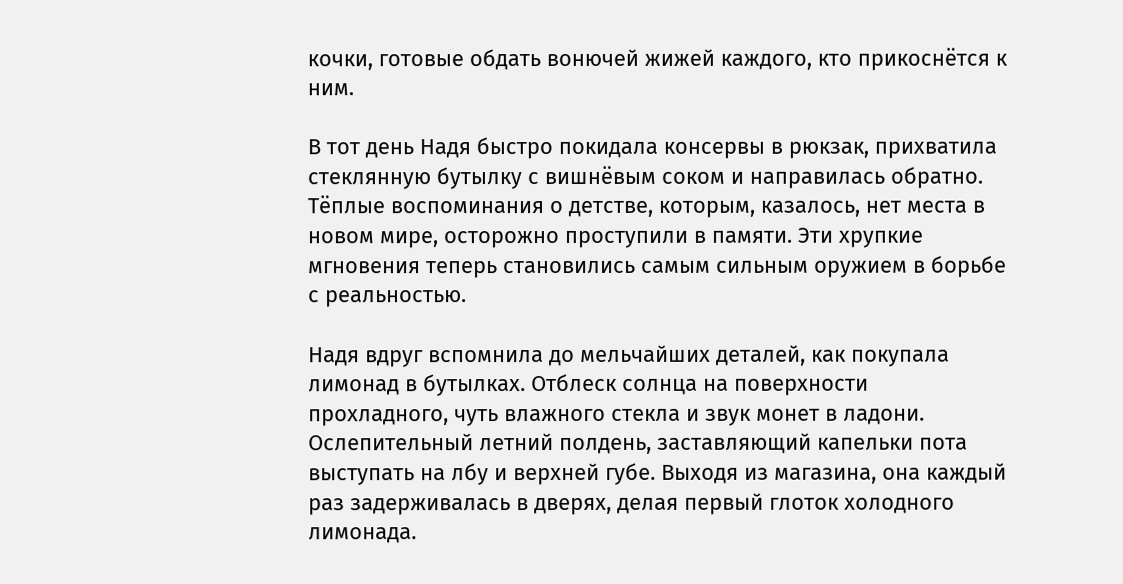кочки, готовые обдать вонючей жижей каждого, кто прикоснётся к ним.

В тот день Надя быстро покидала консервы в рюкзак, прихватила стеклянную бутылку с вишнёвым соком и направилась обратно. Тёплые воспоминания о детстве, которым, казалось, нет места в новом мире, осторожно проступили в памяти. Эти хрупкие мгновения теперь становились самым сильным оружием в борьбе с реальностью.

Надя вдруг вспомнила до мельчайших деталей, как покупала лимонад в бутылках. Отблеск солнца на поверхности прохладного, чуть влажного стекла и звук монет в ладони. Ослепительный летний полдень, заставляющий капельки пота выступать на лбу и верхней губе. Выходя из магазина, она каждый раз задерживалась в дверях, делая первый глоток холодного лимонада.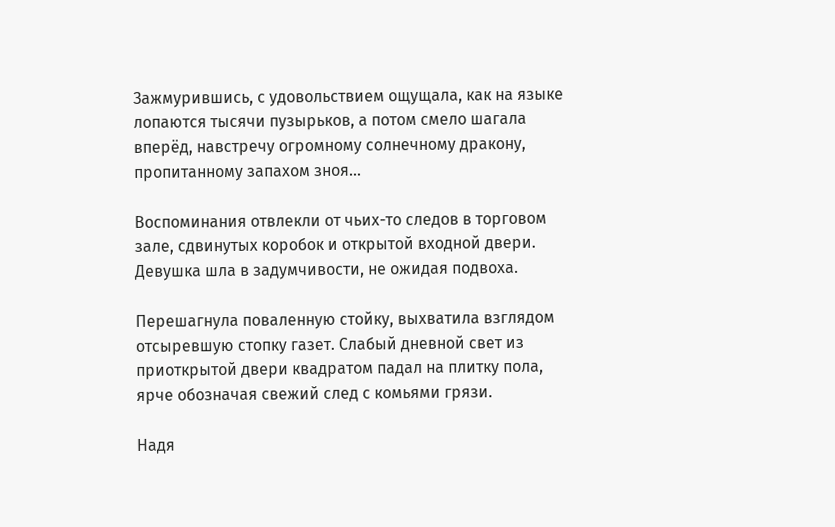Зажмурившись, с удовольствием ощущала, как на языке лопаются тысячи пузырьков, а потом смело шагала вперёд, навстречу огромному солнечному дракону, пропитанному запахом зноя…

Воспоминания отвлекли от чьих-то следов в торговом зале, сдвинутых коробок и открытой входной двери. Девушка шла в задумчивости, не ожидая подвоха.

Перешагнула поваленную стойку, выхватила взглядом отсыревшую стопку газет. Слабый дневной свет из приоткрытой двери квадратом падал на плитку пола, ярче обозначая свежий след с комьями грязи.

Надя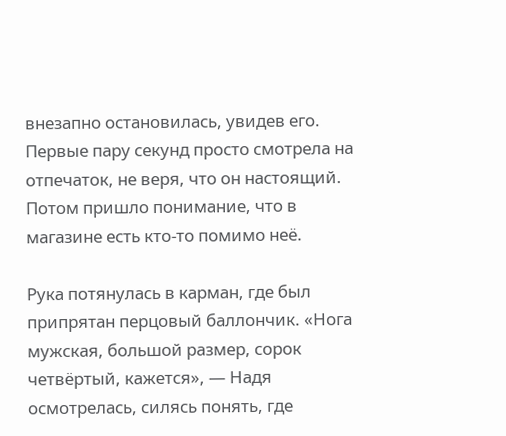внезапно остановилась, увидев его. Первые пару секунд просто смотрела на отпечаток, не веря, что он настоящий. Потом пришло понимание, что в магазине есть кто-то помимо неё.

Рука потянулась в карман, где был припрятан перцовый баллончик. «Нога мужская, большой размер, сорок четвёртый, кажется», — Надя осмотрелась, силясь понять, где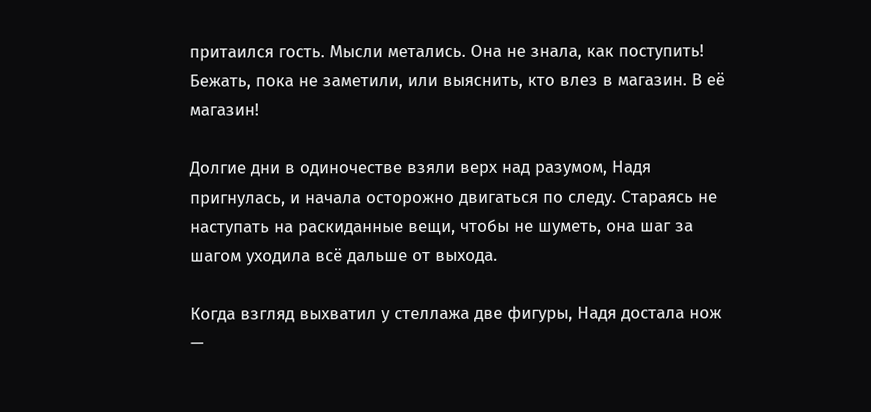притаился гость. Мысли метались. Она не знала, как поступить! Бежать, пока не заметили, или выяснить, кто влез в магазин. В её магазин!

Долгие дни в одиночестве взяли верх над разумом, Надя пригнулась, и начала осторожно двигаться по следу. Стараясь не наступать на раскиданные вещи, чтобы не шуметь, она шаг за шагом уходила всё дальше от выхода.

Когда взгляд выхватил у стеллажа две фигуры, Надя достала нож —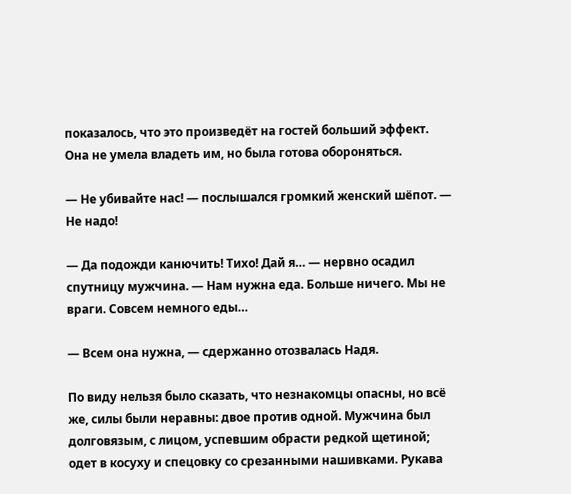показалось, что это произведёт на гостей больший эффект. Она не умела владеть им, но была готова обороняться.

— Не убивайте нас! — послышался громкий женский шёпот. — Не надо!

— Да подожди канючить! Тихо! Дай я… — нервно осадил спутницу мужчина. — Нам нужна еда. Больше ничего. Мы не враги. Совсем немного еды…

— Всем она нужна, — сдержанно отозвалась Надя.

По виду нельзя было сказать, что незнакомцы опасны, но всё же, силы были неравны: двое против одной. Мужчина был долговязым, с лицом, успевшим обрасти редкой щетиной; одет в косуху и спецовку со срезанными нашивками. Рукава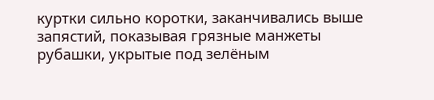куртки сильно коротки, заканчивались выше запястий, показывая грязные манжеты рубашки, укрытые под зелёным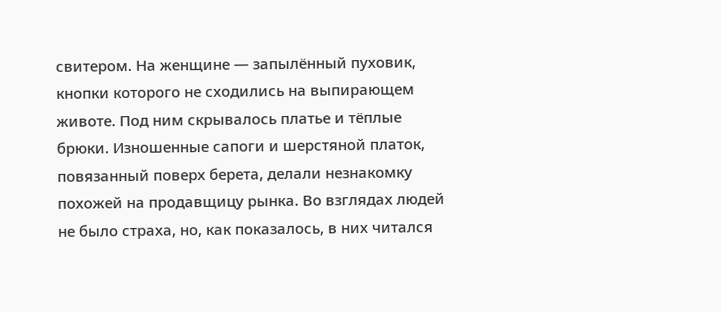свитером. На женщине — запылённый пуховик, кнопки которого не сходились на выпирающем животе. Под ним скрывалось платье и тёплые брюки. Изношенные сапоги и шерстяной платок, повязанный поверх берета, делали незнакомку похожей на продавщицу рынка. Во взглядах людей не было страха, но, как показалось, в них читался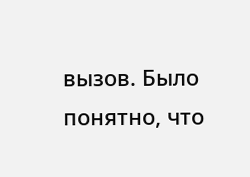вызов. Было понятно, что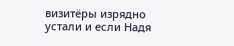визитёры изрядно устали и если Надя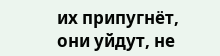их припугнёт, они уйдут, не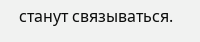станут связываться.